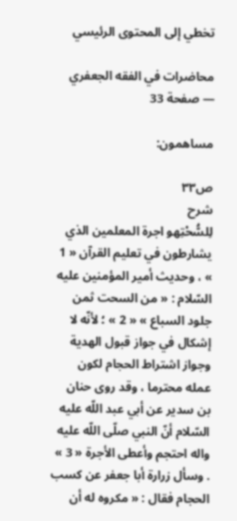تخطي إلى المحتوى الرئيسي

محاضرات في الفقه الجعفري — صفحة 33

مساهمون:

ص٣٣
شرح
لِلسُّحْتِهو اجرة المعلمين الذي يشارطون في تعليم القرآن « 1 » ، وحديث أمير المؤمنين عليه السّلام : « من السحت ثمن جلود السباع » « 2 » ؛ لأنّه لا إشكال في جواز قبول الهدية وجواز اشتراط الحجام لكون عمله محترما ، وقد روى حنان بن سدير عن أبي عبد اللّه عليه السّلام أنّ النبي صلّى اللّه عليه واله احتجم وأعطى الأجرة « 3 » . وسأل زرارة أبا جعفر عن كسب الحجام فقال : « مكروه له أن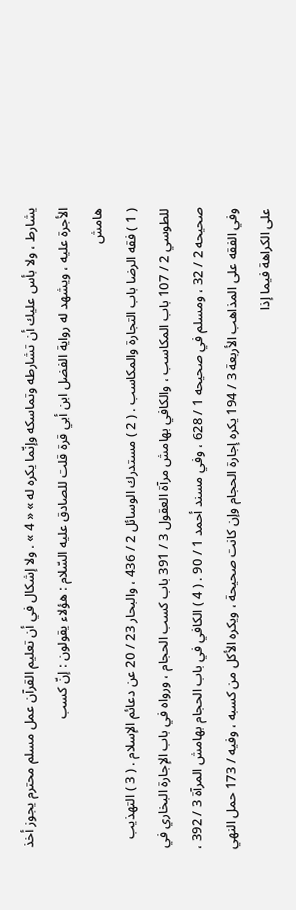يشارط ، ولا بأس عليك أن تشارطه وتماسكه وإنّما يكره له » « 4 » . ولا إشكال في أن تعليم القرآن عمل مسلم محترم يجوز أخذ الأجرة عليه ، ويشهد له رواية الفضل ابن أبي قرة قلت للصادق عليه السّلام : هؤلاء يقولون : إنّ كسب
هامش
( 1 ) فقه الرضا باب التجارة والمكاسب . ( 2 ) مستدرك الوسائل 2 / 436 ، والبحار 23 / 20 عن دعائم الإسلام . ( 3 ) التهذيب للطوسي 2 / 107 باب المكاسب ، والكافي بهامش مرآة العقول 3 / 391 باب كسب الحجام ، ورواه في باب الإجارة البخاري في صحيحه 2 / 32 ، ومسلم في صحيحه 1 / 628 ، وفي مسند أحمد 1 / 90 . ( 4 ) الكافي في باب الحجام بهامش المرآة 3 / 392 ، وفي الفقه على المذاهب الأربعة 3 / 194 يكره إجارة الحجام وإن كانت صحيحة ، ويكره الأكل من كسبه ، وفيه / 173 حمل النهي على الكراهة فيما إذا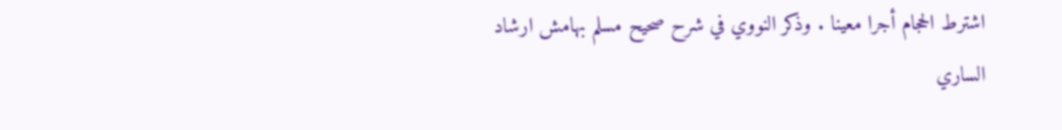اشترط الحجام أجرا معينا . وذكر النووي في شرح صحيح مسلم بهامش ارشاد الساري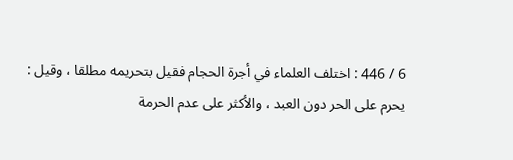6 / 446 : اختلف العلماء في أجرة الحجام فقيل بتحريمه مطلقا ، وقيل : يحرم على الحر دون العبد ، والأكثر على عدم الحرمة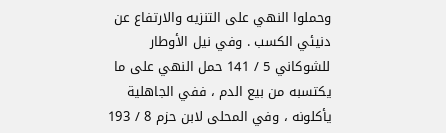وحملوا النهي على التنزيه والارتفاع عن دنيئي الكسب . وفي نيل الأوطار للشوكاني 5 / 141 حمل النهي على ما يكتسبه من بيع الدم ، ففي الجاهلية يأكلونه ، وفي المحلى لابن حزم 8 / 193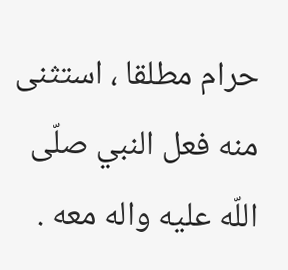حرام مطلقا ، استثنى منه فعل النبي صلّى اللّه عليه واله معه .